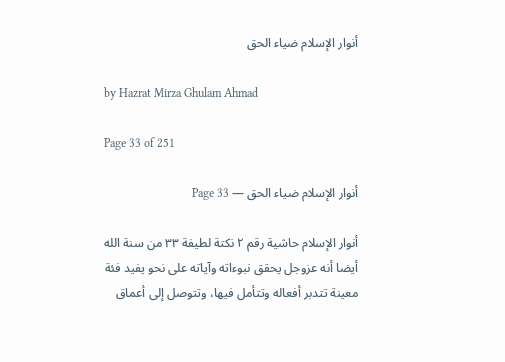أنوار الإسلام ضياء الحق

by Hazrat Mirza Ghulam Ahmad

Page 33 of 251

أنوار الإسلام ضياء الحق — Page 33

أنوار الإسلام حاشية رقم ٢ نكتة لطيفة ۳۳ من سنة الله أيضا أنه عزوجل يحقق نبوءاته وآياته على نحو يفيد فئة معينة تتدبر أفعاله وتتأمل فيها، وتتوصل إلى أعماق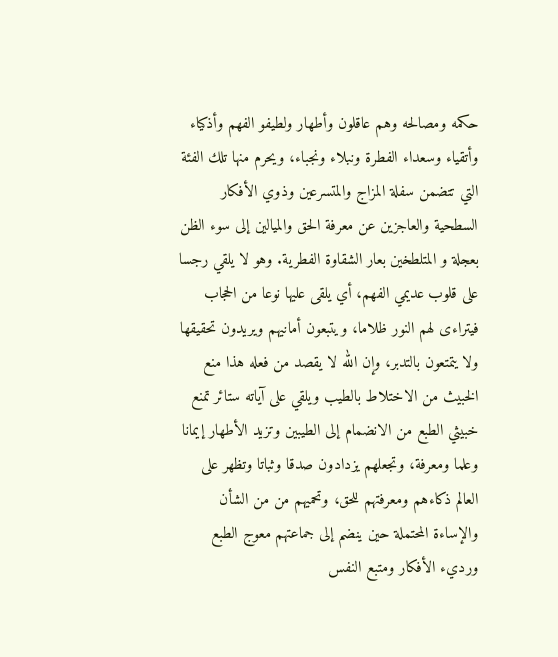حكمه ومصالحه وهم عاقلون وأطهار ولطيفو الفهم وأذكياء وأتقياء وسعداء الفطرة ونبلاء ونجباء، ويحرم منها تلك الفئة التي تتضمن سفلة المزاج والمتسرعين وذوي الأفكار السطحية والعاجزين عن معرفة الحق والميالين إلى سوء الظن بعجلة و المتلطخين بعار الشقاوة الفطرية. وهو لا يلقي رجسا على قلوب عديمي الفهم، أي يلقى عليها نوعا من الحجاب فيتراءى لهم النور ظلاما، ويتبعون أمانيهم ويريدون تحقيقها ولا يتمتعون بالتدبر، وإن الله لا يقصد من فعله هذا منع الخبيث من الاختلاط بالطيب ويلقي على آياته ستائر تمنع خبيثي الطبع من الانضمام إلى الطيبين وتزيد الأطهار إيمانا وعلما ومعرفة، وتجعلهم يزدادون صدقا وثباتا وتظهر على العالم ذكاءهم ومعرفتهم للحق، وتحميهم من من الشأن والإساءة المحتملة حين ينضم إلى جماعتهم معوج الطبع ورديء الأفكار ومتبع النفس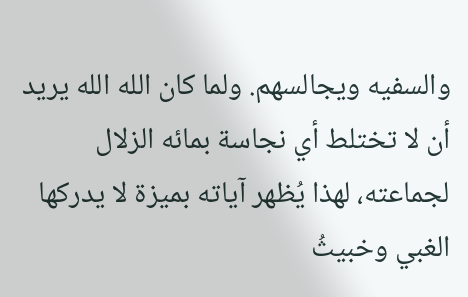والسفيه ويجالسهم. ولما كان الله الله يريد أن لا تختلط أي نجاسة بمائه الزلال لجماعته، لهذا يُظهر آياته بميزة لا يدركها الغبي وخبيثُ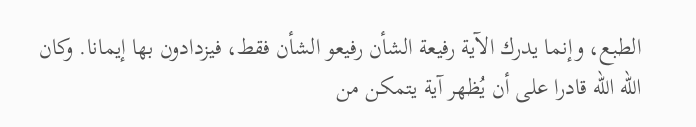الطبع، وإنما يدرك الآية رفيعة الشأن رفيعو الشأن فقط، فيزدادون بها إيمانا. وكان الله الله قادرا على أن يُظهر آية يتمكن من